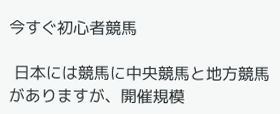今すぐ初心者競馬

 日本には競馬に中央競馬と地方競馬がありますが、開催規模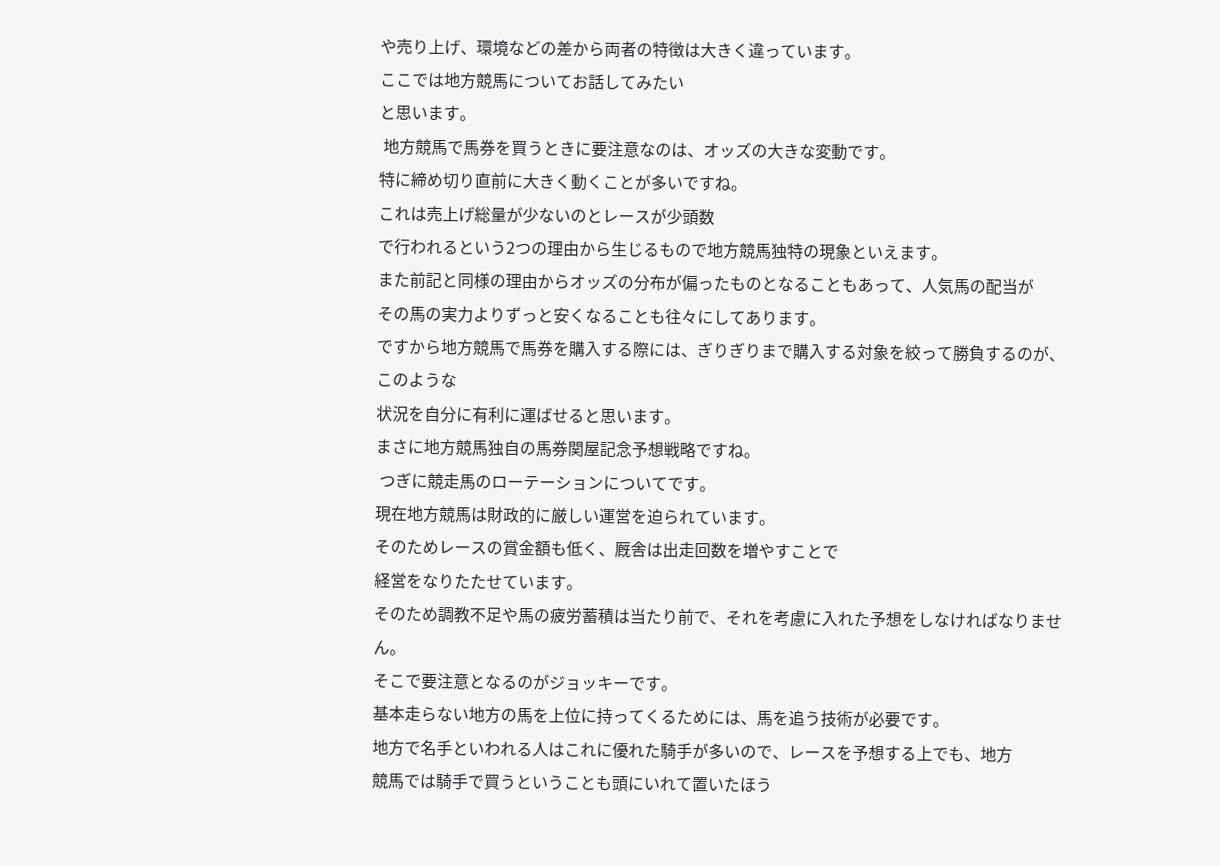や売り上げ、環境などの差から両者の特徴は大きく違っています。
ここでは地方競馬についてお話してみたい
と思います。
 地方競馬で馬券を買うときに要注意なのは、オッズの大きな変動です。
特に締め切り直前に大きく動くことが多いですね。
これは売上げ総量が少ないのとレースが少頭数
で行われるという2つの理由から生じるもので地方競馬独特の現象といえます。
また前記と同様の理由からオッズの分布が偏ったものとなることもあって、人気馬の配当が
その馬の実力よりずっと安くなることも往々にしてあります。
ですから地方競馬で馬券を購入する際には、ぎりぎりまで購入する対象を絞って勝負するのが、このような
状況を自分に有利に運ばせると思います。
まさに地方競馬独自の馬券関屋記念予想戦略ですね。
 つぎに競走馬のローテーションについてです。
現在地方競馬は財政的に厳しい運営を迫られています。
そのためレースの賞金額も低く、厩舎は出走回数を増やすことで
経営をなりたたせています。
そのため調教不足や馬の疲労蓄積は当たり前で、それを考慮に入れた予想をしなければなりません。
そこで要注意となるのがジョッキーです。
基本走らない地方の馬を上位に持ってくるためには、馬を追う技術が必要です。
地方で名手といわれる人はこれに優れた騎手が多いので、レースを予想する上でも、地方
競馬では騎手で買うということも頭にいれて置いたほう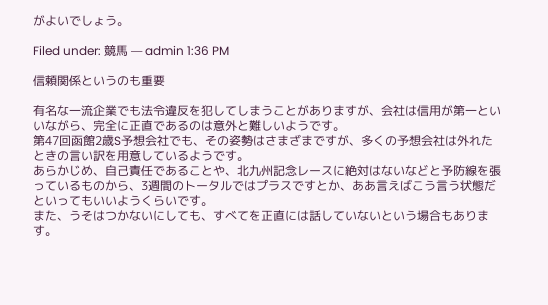がよいでしょう。

Filed under: 競馬 — admin 1:36 PM

信頼関係というのも重要

有名な一流企業でも法令違反を犯してしまうことがありますが、会社は信用が第一といいながら、完全に正直であるのは意外と難しいようです。
第47回函館2歳S予想会社でも、その姿勢はさまざまですが、多くの予想会社は外れたときの言い訳を用意しているようです。
あらかじめ、自己責任であることや、北九州記念レースに絶対はないなどと予防線を張っているものから、3週間のトータルではプラスですとか、ああ言えばこう言う状態だといってもいいようくらいです。
また、うそはつかないにしても、すべてを正直には話していないという場合もあります。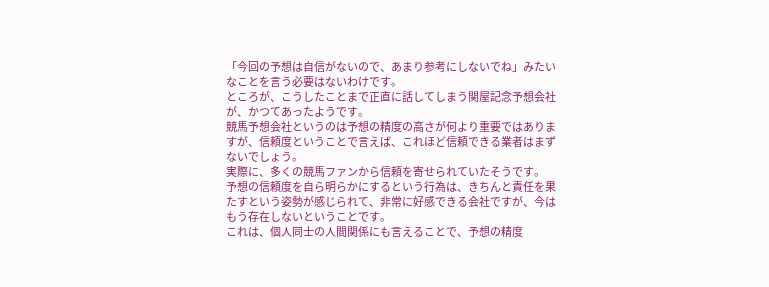「今回の予想は自信がないので、あまり参考にしないでね」みたいなことを言う必要はないわけです。
ところが、こうしたことまで正直に話してしまう関屋記念予想会社が、かつてあったようです。
競馬予想会社というのは予想の精度の高さが何より重要ではありますが、信頼度ということで言えば、これほど信頼できる業者はまずないでしょう。
実際に、多くの競馬ファンから信頼を寄せられていたそうです。
予想の信頼度を自ら明らかにするという行為は、きちんと責任を果たすという姿勢が感じられて、非常に好感できる会社ですが、今はもう存在しないということです。
これは、個人同士の人間関係にも言えることで、予想の精度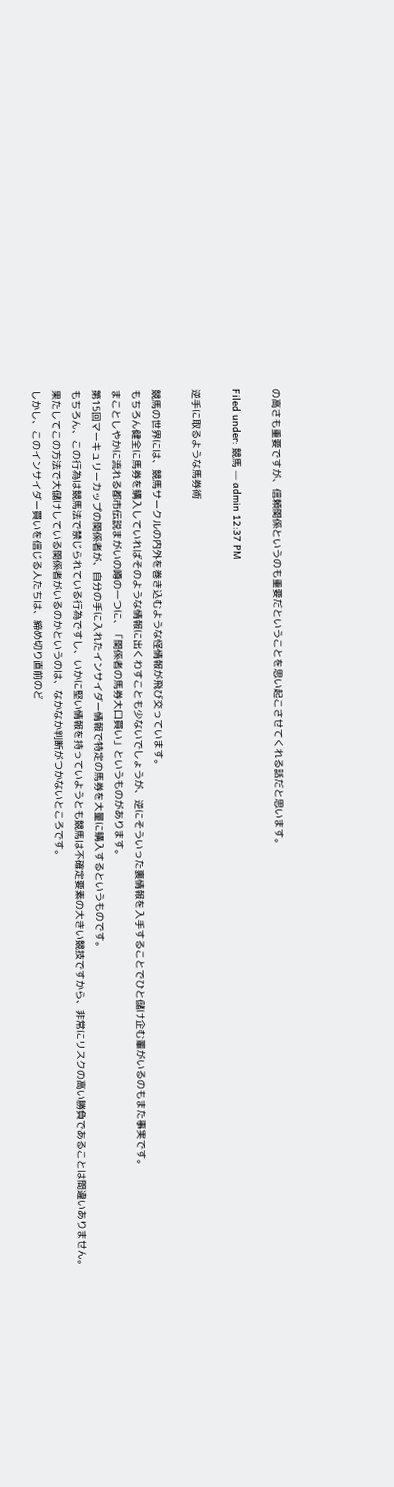の高さも重要ですが、信頼関係というのも重要だということを思い起こさせてくれる話だと思います。

Filed under: 競馬 — admin 12:37 PM

逆手に取るような馬券術

競馬の世界には、競馬サークルの内外を巻き込むような怪情報が飛び交っています。
もちろん健全に馬券を購入していればそのような情報に出くわすことも少ないでしょうが、逆にそういった裏情報を入手することでひと儲け企む輩がいるのもまた事実です。
まことしやかに流れる都市伝説まがいの噂の一つに、「関係者の馬券大口買い」というものがあります。
第15回マーキュリーカップの関係者が、自分の手に入れたインサイダー情報で特定の馬券を大量に購入するというものです。
もちろん、この行為は競馬法で禁じられている行為ですし、いかに堅い情報を持っていようとも競馬は不確定要素の大きい競技ですから、非常にリスクの高い勝負であることは間違いありません。
果たしてこの方法で大儲けしている関係者がいるのかというのは、なかなか判断がつかないところです。
しかし、このインサイダー買いを信じる人たちは、締め切り直前のど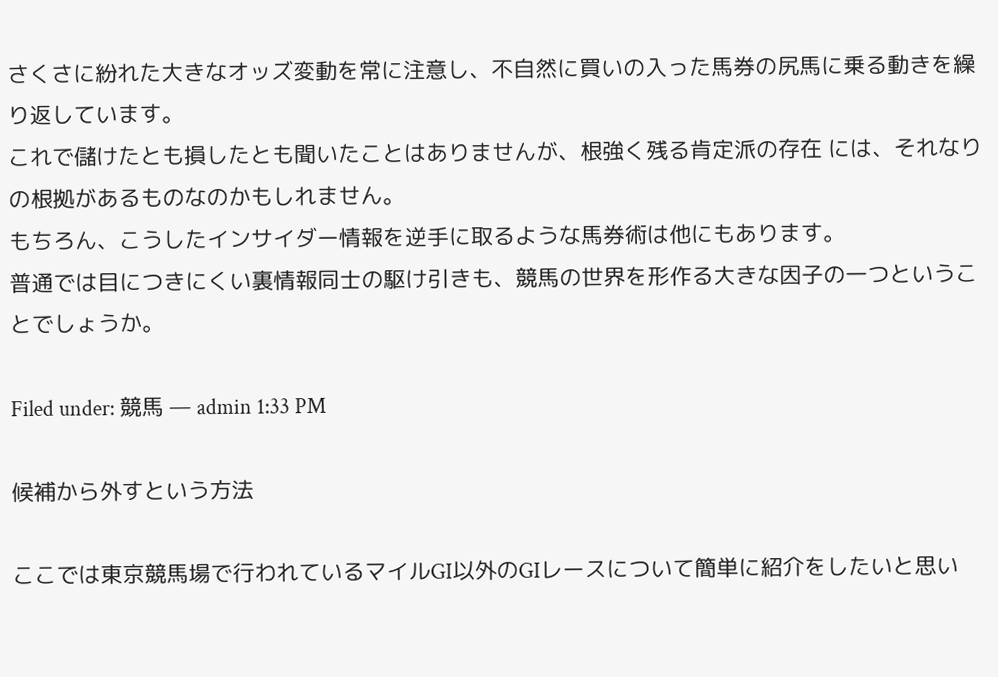さくさに紛れた大きなオッズ変動を常に注意し、不自然に買いの入った馬券の尻馬に乗る動きを繰り返しています。
これで儲けたとも損したとも聞いたことはありませんが、根強く残る肯定派の存在 には、それなりの根拠があるものなのかもしれません。
もちろん、こうしたインサイダー情報を逆手に取るような馬券術は他にもあります。
普通では目につきにくい裏情報同士の駆け引きも、競馬の世界を形作る大きな因子の一つということでしょうか。

Filed under: 競馬 — admin 1:33 PM

候補から外すという方法

ここでは東京競馬場で行われているマイルGI以外のGIレースについて簡単に紹介をしたいと思い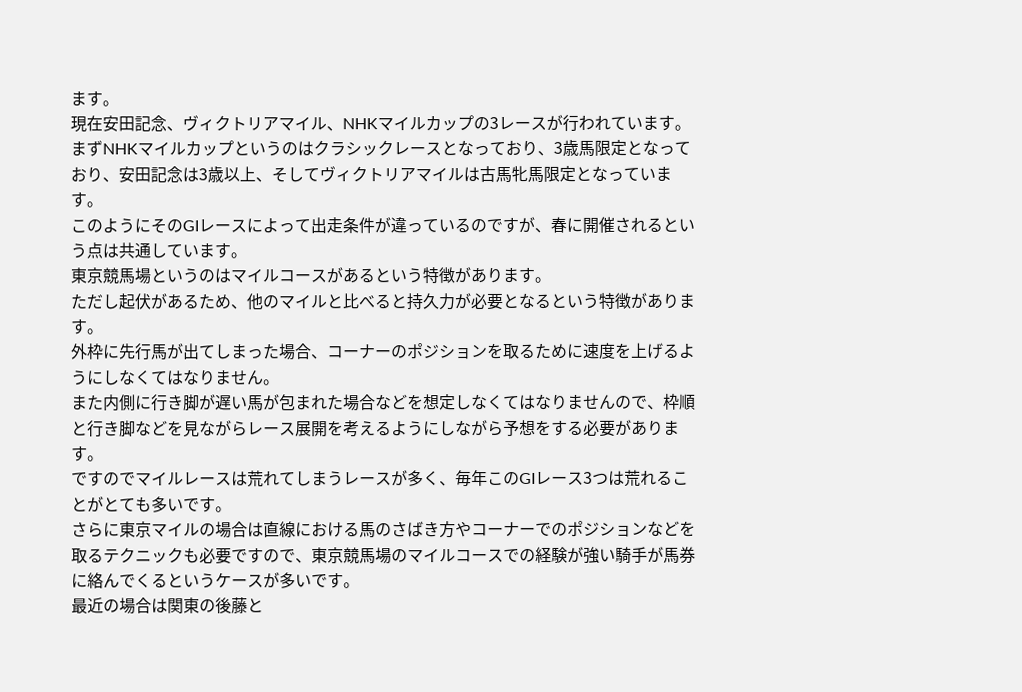ます。
現在安田記念、ヴィクトリアマイル、NHKマイルカップの3レースが行われています。
まずNHKマイルカップというのはクラシックレースとなっており、3歳馬限定となっており、安田記念は3歳以上、そしてヴィクトリアマイルは古馬牝馬限定となっています。
このようにそのGIレースによって出走条件が違っているのですが、春に開催されるという点は共通しています。
東京競馬場というのはマイルコースがあるという特徴があります。
ただし起伏があるため、他のマイルと比べると持久力が必要となるという特徴があります。
外枠に先行馬が出てしまった場合、コーナーのポジションを取るために速度を上げるようにしなくてはなりません。
また内側に行き脚が遅い馬が包まれた場合などを想定しなくてはなりませんので、枠順と行き脚などを見ながらレース展開を考えるようにしながら予想をする必要があります。
ですのでマイルレースは荒れてしまうレースが多く、毎年このGIレース3つは荒れることがとても多いです。
さらに東京マイルの場合は直線における馬のさばき方やコーナーでのポジションなどを取るテクニックも必要ですので、東京競馬場のマイルコースでの経験が強い騎手が馬券に絡んでくるというケースが多いです。
最近の場合は関東の後藤と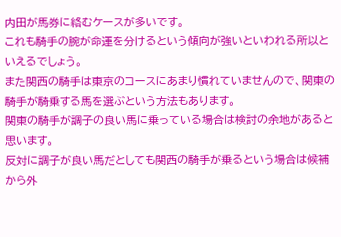内田が馬券に絡むケースが多いです。
これも騎手の腕が命運を分けるという傾向が強いといわれる所以といえるでしょう。
また関西の騎手は東京のコースにあまり慣れていませんので、関東の騎手が騎乗する馬を選ぶという方法もあります。
関東の騎手が調子の良い馬に乗っている場合は検討の余地があると思います。
反対に調子が良い馬だとしても関西の騎手が乗るという場合は候補から外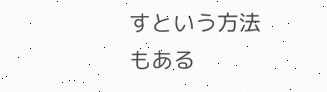すという方法もある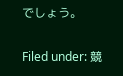でしょう。

Filed under: 競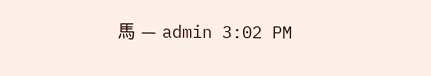馬 — admin 3:02 PM